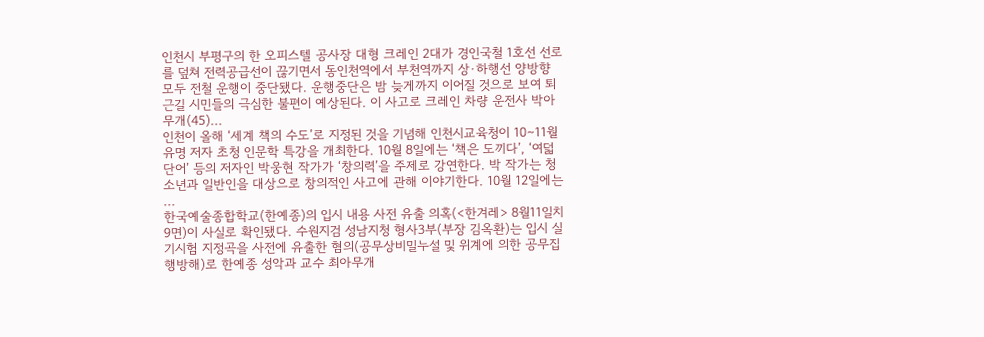인천시 부평구의 한 오피스텔 공사장 대형 크레인 2대가 경인국철 1호선 선로를 덮쳐 전력공급선이 끊기면서 동인천역에서 부천역까지 상·하행선 양방향 모두 전철 운행이 중단됐다. 운행중단은 밤 늦게까지 이어질 것으로 보여 퇴근길 시민들의 극심한 불편이 예상된다. 이 사고로 크레인 차량 운전사 박아무개(45)...
인천이 올해 ‘세계 책의 수도’로 지정된 것을 기념해 인천시교육청이 10∼11월 유명 저자 초청 인문학 특강을 개최한다. 10월 8일에는 ‘책은 도끼다’, ‘여덟 단어’ 등의 저자인 박웅현 작가가 ‘창의력’을 주제로 강연한다. 박 작가는 청소년과 일반인을 대상으로 창의적인 사고에 관해 이야기한다. 10월 12일에는 ...
한국예술종합학교(한예종)의 입시 내용 사전 유출 의혹(<한겨레> 8월11일치 9면)이 사실로 확인됐다. 수원지검 성남지청 형사3부(부장 김옥환)는 입시 실기시험 지정곡을 사전에 유출한 혐의(공무상비밀누설 및 위계에 의한 공무집행방해)로 한예종 성악과 교수 최아무개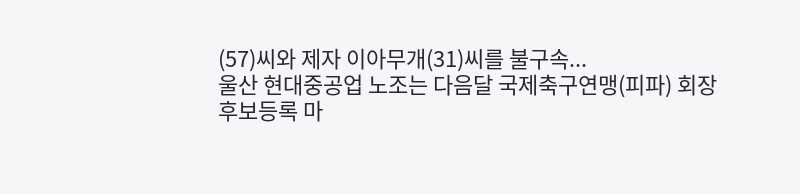(57)씨와 제자 이아무개(31)씨를 불구속...
울산 현대중공업 노조는 다음달 국제축구연맹(피파) 회장 후보등록 마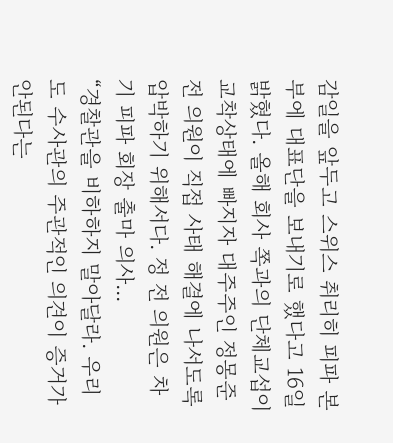감일을 앞두고 스위스 취리히 피파 본부에 대표단을 보내기로 했다고 16일 밝혔다. 올해 회사 쪽과의 단체교섭이 교착상태에 빠지자 대주주인 정몽준 전 의원이 직접 사태 해결에 나서도록 압박하기 위해서다. 정 전 의원은 차기 피파 회장 출마 의사...
“경찰관을 비하하지 말아달라. 우리도 수사관의 주관적인 의견이 증거가 안된다는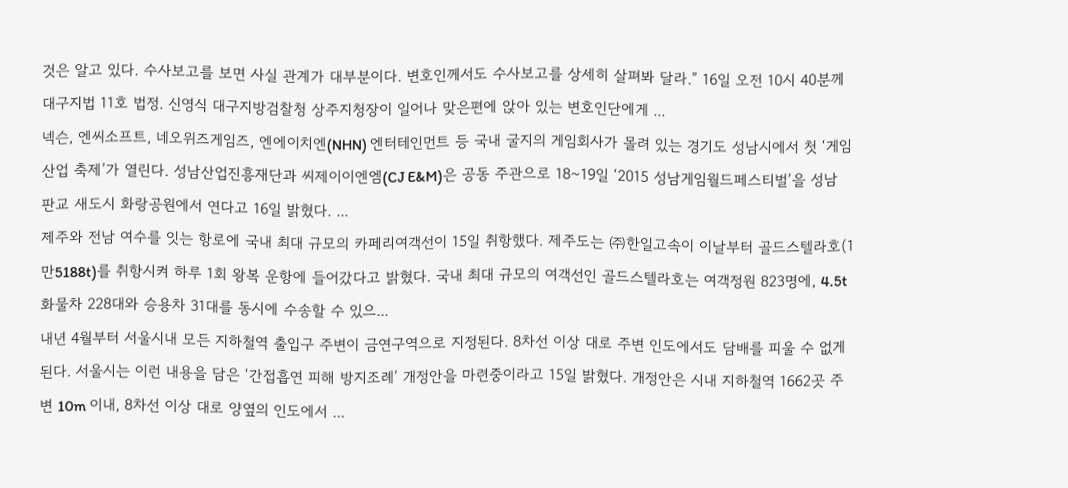것은 알고 있다. 수사보고를 보면 사실 관계가 대부분이다. 변호인께서도 수사보고를 상세히 살펴봐 달라.” 16일 오전 10시 40분께 대구지법 11호 법정. 신영식 대구지방검찰청 상주지청장이 일어나 맞은편에 앉아 있는 변호인단에게 ...
넥슨, 엔씨소프트, 네오위즈게임즈, 엔에이치엔(NHN) 엔터테인먼트 등 국내 굴지의 게임회사가 몰려 있는 경기도 성남시에서 첫 ‘게임산업 축제’가 열린다. 성남산업진흥재단과 씨제이이엔엠(CJ E&M)은 공동 주관으로 18~19일 ‘2015 성남게임월드페스티벌’을 성남 판교 새도시 화랑공원에서 연다고 16일 밝혔다. ...
제주와 전남 여수를 잇는 항로에 국내 최대 규모의 카페리여객선이 15일 취항했다. 제주도는 ㈜한일고속이 이날부터 골드스텔라호(1만5188t)를 취항시켜 하루 1회 왕복 운항에 들어갔다고 밝혔다. 국내 최대 규모의 여객선인 골드스텔라호는 여객정원 823명에, 4.5t 화물차 228대와 승용차 31대를 동시에 수송할 수 있으...
내년 4월부터 서울시내 모든 지하철역 출입구 주변이 금연구역으로 지정된다. 8차선 이상 대로 주변 인도에서도 담배를 피울 수 없게 된다. 서울시는 이런 내용을 담은 ‘간접흡연 피해 방지조례’ 개정안을 마련중이라고 15일 밝혔다. 개정안은 시내 지하철역 1662곳 주변 10m 이내, 8차선 이상 대로 양옆의 인도에서 ...